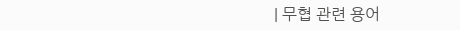| 무협 관련 용어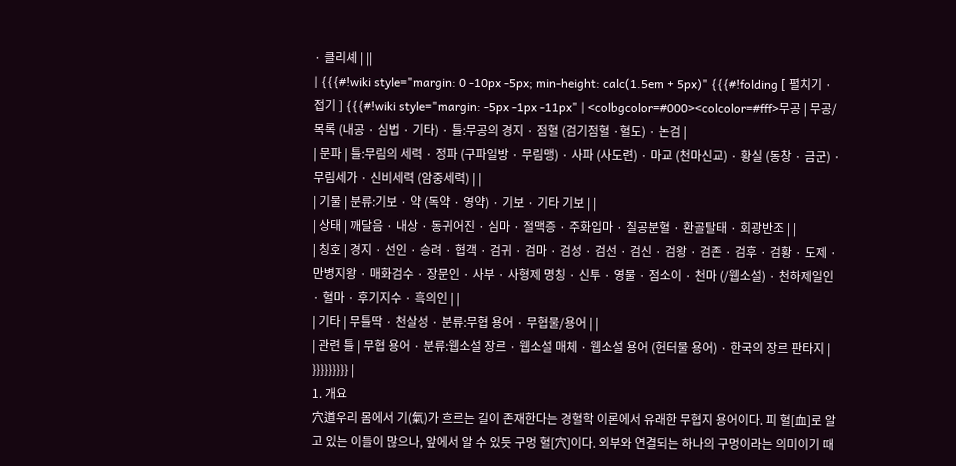· 클리셰 | ||
| {{{#!wiki style="margin: 0 -10px -5px; min-height: calc(1.5em + 5px)" {{{#!folding [ 펼치기 · 접기 ] {{{#!wiki style="margin: -5px -1px -11px" | <colbgcolor=#000><colcolor=#fff>무공 | 무공/목록 (내공 · 심법 · 기타) · 틀:무공의 경지 · 점혈 (검기점혈 ·혈도) · 논검 |
| 문파 | 틀:무림의 세력 · 정파 (구파일방 · 무림맹) · 사파 (사도련) · 마교 (천마신교) · 황실 (동창 · 금군) · 무림세가 · 신비세력 (암중세력) | |
| 기물 | 분류:기보 · 약 (독약 · 영약) · 기보 · 기타 기보 | |
| 상태 | 깨달음 · 내상 · 동귀어진 · 심마 · 절맥증 · 주화입마 · 칠공분혈 · 환골탈태 · 회광반조 | |
| 칭호 | 경지 · 선인 · 승려 · 협객 · 검귀 · 검마 · 검성 · 검선 · 검신 · 검왕 · 검존 · 검후 · 검황 · 도제 · 만병지왕 · 매화검수 · 장문인 · 사부 · 사형제 명칭 · 신투 · 영물 · 점소이 · 천마 (/웹소설) · 천하제일인 · 혈마 · 후기지수 · 흑의인 | |
| 기타 | 무틀딱 · 천살성 · 분류:무협 용어 · 무협물/용어 | |
| 관련 틀 | 무협 용어 · 분류:웹소설 장르 · 웹소설 매체 · 웹소설 용어 (헌터물 용어) · 한국의 장르 판타지 | }}}}}}}}} |
1. 개요
穴道우리 몸에서 기(氣)가 흐르는 길이 존재한다는 경혈학 이론에서 유래한 무협지 용어이다. 피 혈[血]로 알고 있는 이들이 많으나, 앞에서 알 수 있듯 구멍 혈[穴]이다. 외부와 연결되는 하나의 구멍이라는 의미이기 때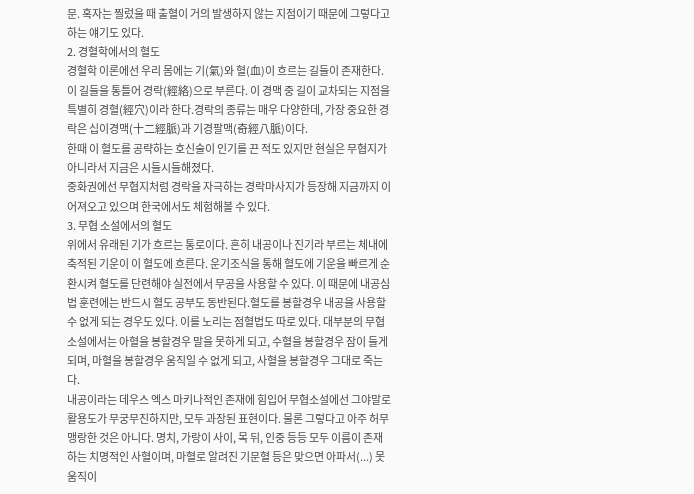문. 혹자는 찔렀을 때 출혈이 거의 발생하지 않는 지점이기 때문에 그렇다고 하는 얘기도 있다.
2. 경혈학에서의 혈도
경혈학 이론에선 우리 몸에는 기(氣)와 혈(血)이 흐르는 길들이 존재한다. 이 길들을 통틀어 경락(經絡)으로 부른다. 이 경맥 중 길이 교차되는 지점을 특별히 경혈(經穴)이라 한다.경락의 종류는 매우 다양한데, 가장 중요한 경락은 십이경맥(十二經脈)과 기경팔맥(奇經八脈)이다.
한때 이 혈도를 공략하는 호신술이 인기를 끈 적도 있지만 현실은 무협지가 아니라서 지금은 시들시들해졌다.
중화권에선 무협지처럼 경락을 자극하는 경락마사지가 등장해 지금까지 이어져오고 있으며 한국에서도 체험해볼 수 있다.
3. 무협 소설에서의 혈도
위에서 유래된 기가 흐르는 통로이다. 흔히 내공이나 진기라 부르는 체내에 축적된 기운이 이 혈도에 흐른다. 운기조식을 통해 혈도에 기운을 빠르게 순환시켜 혈도를 단련해야 실전에서 무공을 사용할 수 있다. 이 때문에 내공심법 훈련에는 반드시 혈도 공부도 동반된다.혈도를 봉할경우 내공을 사용할 수 없게 되는 경우도 있다. 이를 노리는 점혈법도 따로 있다. 대부분의 무협소설에서는 아혈을 봉할경우 말을 못하게 되고, 수혈을 봉할경우 잠이 들게 되며, 마혈을 봉할경우 움직일 수 없게 되고, 사혈을 봉할경우 그대로 죽는다.
내공이라는 데우스 엑스 마키나적인 존재에 힘입어 무협소설에선 그야말로 활용도가 무궁무진하지만, 모두 과장된 표현이다. 물론 그렇다고 아주 허무맹랑한 것은 아니다. 명치, 가랑이 사이, 목 뒤, 인중 등등 모두 이름이 존재하는 치명적인 사혈이며, 마혈로 알려진 기문혈 등은 맞으면 아파서(...) 못 움직이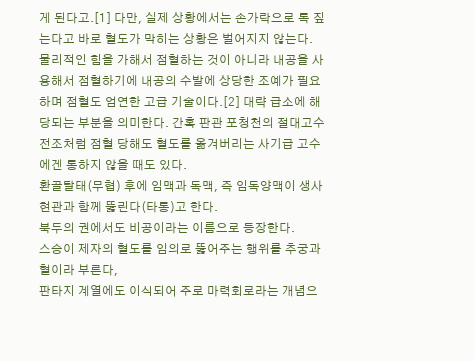게 된다고.[1] 다만, 실제 상황에서는 손가락으로 톡 짚는다고 바로 혈도가 막히는 상황은 벌어지지 않는다. 물리적인 힘을 가해서 점혈하는 것이 아니라 내공을 사용해서 점혈하기에 내공의 수발에 상당한 조예가 필요하며 점혈도 엄연한 고급 기술이다.[2] 대략 급소에 해당되는 부분을 의미한다. 간혹 판관 포청천의 절대고수 전조처럼 점혈 당해도 혈도를 옮겨버리는 사기급 고수에겐 통하지 않을 때도 있다.
환골탈태(무협) 후에 임맥과 독맥, 즉 임독양맥이 생사현관과 함께 뚫린다(타통)고 한다.
북두의 권에서도 비공이라는 이름으로 등장한다.
스승이 제자의 혈도를 임의로 뚫어주는 행위를 추궁과혈이라 부른다,
판타지 계열에도 이식되어 주로 마력회로라는 개념으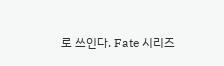로 쓰인다. Fate 시리즈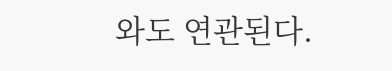와도 연관된다.